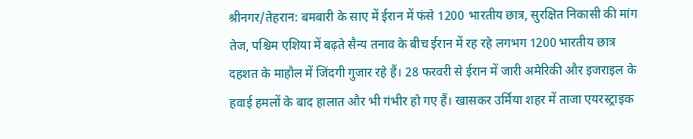श्रीनगर/तेहरान: बमबारी के साए में ईरान में फंसे 1200 भारतीय छात्र, सुरक्षित निकासी की मांग तेज, पश्चिम एशिया में बढ़ते सैन्य तनाव के बीच ईरान में रह रहे लगभग 1200 भारतीय छात्र दहशत के माहौल में जिंदगी गुजार रहे हैं। 28 फरवरी से ईरान में जारी अमेरिकी और इजराइल के हवाई हमलों के बाद हालात और भी गंभीर हो गए हैं। खासकर उर्मिया शहर में ताजा एयरस्ट्राइक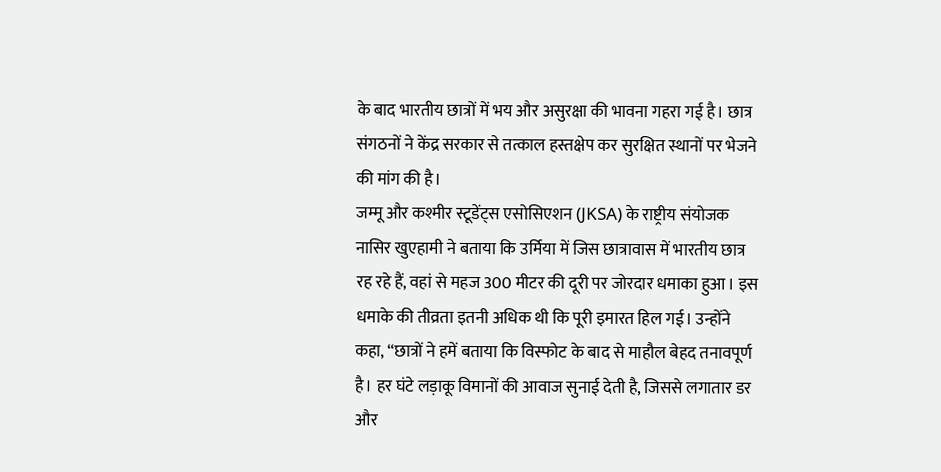के बाद भारतीय छात्रों में भय और असुरक्षा की भावना गहरा गई है। छात्र संगठनों ने केंद्र सरकार से तत्काल हस्तक्षेप कर सुरक्षित स्थानों पर भेजने की मांग की है।
जम्मू और कश्मीर स्टूडेंट्स एसोसिएशन (JKSA) के राष्ट्रीय संयोजक नासिर खुएहामी ने बताया कि उर्मिया में जिस छात्रावास में भारतीय छात्र रह रहे हैं, वहां से महज 300 मीटर की दूरी पर जोरदार धमाका हुआ। इस धमाके की तीव्रता इतनी अधिक थी कि पूरी इमारत हिल गई। उन्होंने कहा, “छात्रों ने हमें बताया कि विस्फोट के बाद से माहौल बेहद तनावपूर्ण है। हर घंटे लड़ाकू विमानों की आवाज सुनाई देती है, जिससे लगातार डर और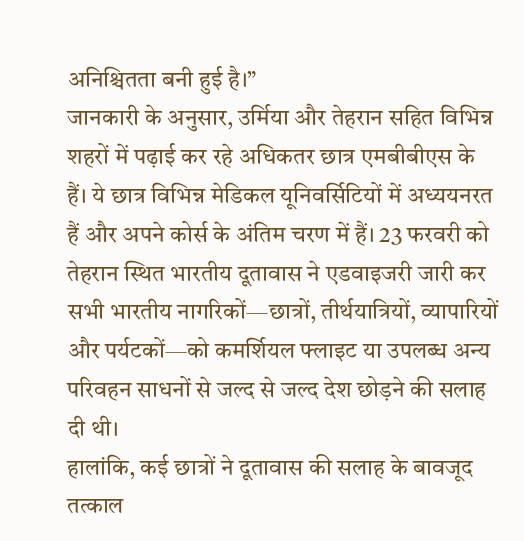अनिश्चितता बनी हुई है।”
जानकारी के अनुसार, उर्मिया और तेहरान सहित विभिन्न शहरों में पढ़ाई कर रहे अधिकतर छात्र एमबीबीएस के हैं। ये छात्र विभिन्न मेडिकल यूनिवर्सिटियों में अध्ययनरत हैं और अपने कोर्स के अंतिम चरण में हैं। 23 फरवरी को तेहरान स्थित भारतीय दूतावास ने एडवाइजरी जारी कर सभी भारतीय नागरिकों—छात्रों, तीर्थयात्रियों, व्यापारियों और पर्यटकों—को कमर्शियल फ्लाइट या उपलब्ध अन्य परिवहन साधनों से जल्द से जल्द देश छोड़ने की सलाह दी थी।
हालांकि, कई छात्रों ने दूतावास की सलाह के बावजूद तत्काल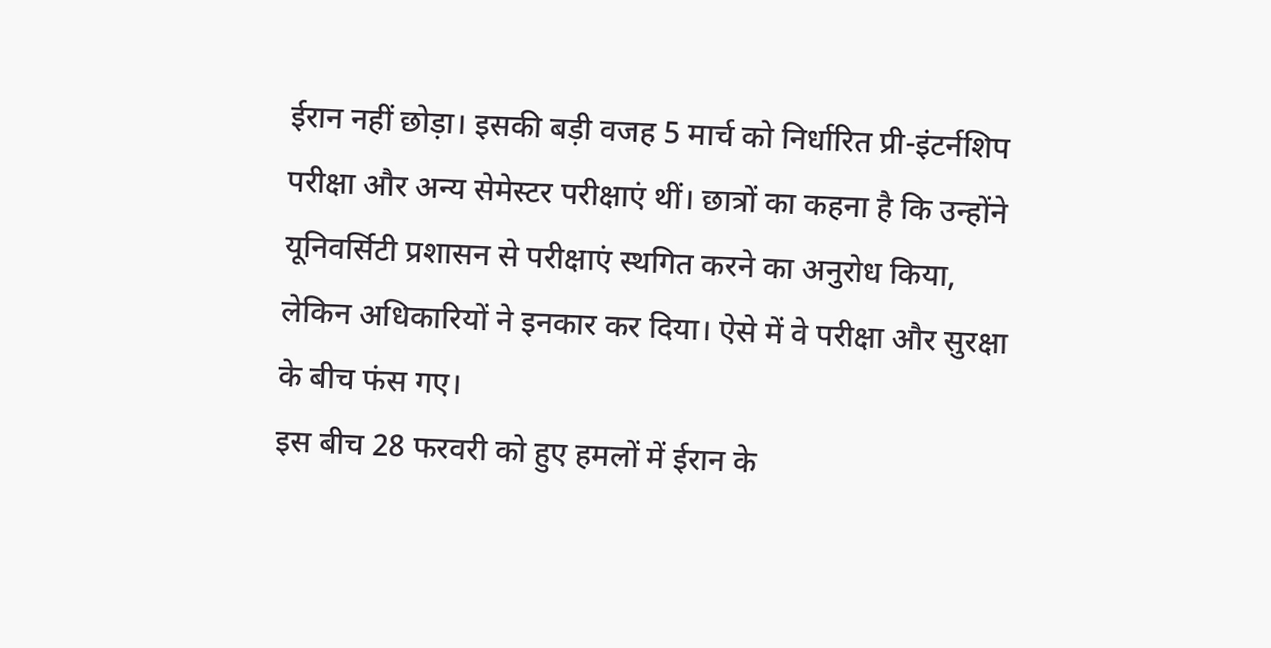ईरान नहीं छोड़ा। इसकी बड़ी वजह 5 मार्च को निर्धारित प्री-इंटर्नशिप परीक्षा और अन्य सेमेस्टर परीक्षाएं थीं। छात्रों का कहना है कि उन्होंने यूनिवर्सिटी प्रशासन से परीक्षाएं स्थगित करने का अनुरोध किया, लेकिन अधिकारियों ने इनकार कर दिया। ऐसे में वे परीक्षा और सुरक्षा के बीच फंस गए।
इस बीच 28 फरवरी को हुए हमलों में ईरान के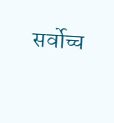सर्वोच्च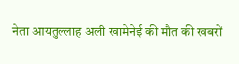नेता आयतुल्लाह अली खामेनेई की मौत की खबरों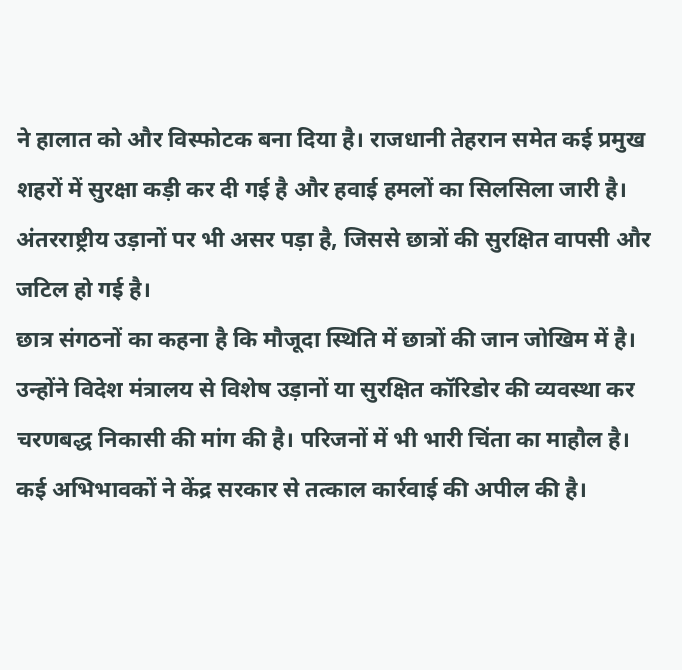ने हालात को और विस्फोटक बना दिया है। राजधानी तेहरान समेत कई प्रमुख शहरों में सुरक्षा कड़ी कर दी गई है और हवाई हमलों का सिलसिला जारी है। अंतरराष्ट्रीय उड़ानों पर भी असर पड़ा है, जिससे छात्रों की सुरक्षित वापसी और जटिल हो गई है।
छात्र संगठनों का कहना है कि मौजूदा स्थिति में छात्रों की जान जोखिम में है। उन्होंने विदेश मंत्रालय से विशेष उड़ानों या सुरक्षित कॉरिडोर की व्यवस्था कर चरणबद्ध निकासी की मांग की है। परिजनों में भी भारी चिंता का माहौल है। कई अभिभावकों ने केंद्र सरकार से तत्काल कार्रवाई की अपील की है।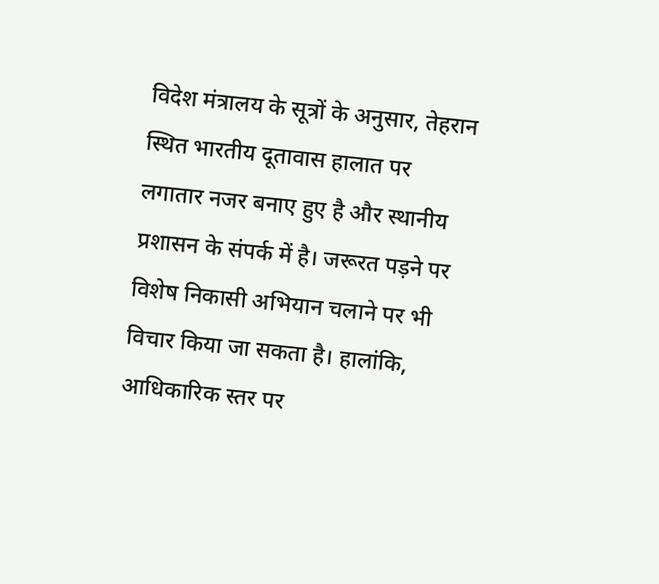विदेश मंत्रालय के सूत्रों के अनुसार, तेहरान स्थित भारतीय दूतावास हालात पर लगातार नजर बनाए हुए है और स्थानीय प्रशासन के संपर्क में है। जरूरत पड़ने पर विशेष निकासी अभियान चलाने पर भी विचार किया जा सकता है। हालांकि, आधिकारिक स्तर पर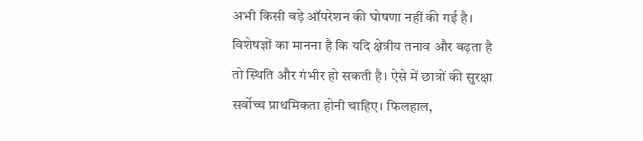अभी किसी बड़े ऑपरेशन की घोषणा नहीं की गई है।
विशेषज्ञों का मानना है कि यदि क्षेत्रीय तनाव और बढ़ता है तो स्थिति और गंभीर हो सकती है। ऐसे में छात्रों की सुरक्षा सर्वोच्च प्राथमिकता होनी चाहिए। फिलहाल,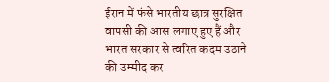ईरान में फंसे भारतीय छात्र सुरक्षित वापसी की आस लगाए हुए हैं और भारत सरकार से त्वरित कदम उठाने की उम्मीद कर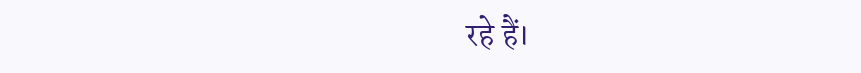रहे हैं।